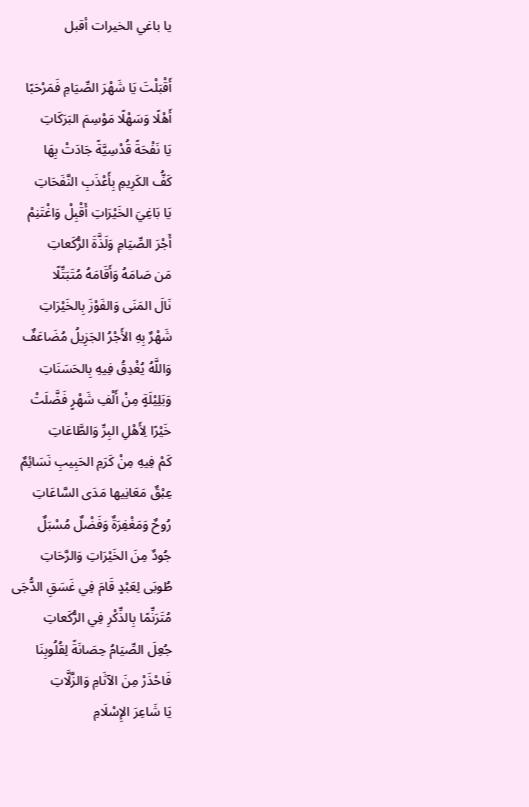يا باغي الخيرات أقبل

أَقْبَلْتَ يَا شَهْرَ الصِّيَامِ فَمَرْحَبًا
أَهْلًا وَسَهْلًا مَوْسِمَ البَرَكَاتِ
يَا نَفْحَةً قُدْسِيَّةً جَادَتْ بِهَا
كَفُّ الكَرِيمِ بِأَعْذَبِ النَّفَحَاتِ
يَا بَاغِيَ الخَيْرَاتِ أَقْبِلْ وَاغْتَنِمْ
أَجْرَ الصِّيَامِ وَلَذَّةَ الرُّكَعاتِ
مَن صَامَهُ وَأَقَامَهُ مُتَبَتِّلًا
نَالَ المَنَى وَالفَوْزَ بِالخَيْرَاتِ
شَهْرٌ بِهِ الأَجْرُ الجَزِيلُ مُضَاعَفٌ
وَاللَّهُ يُغْدِقُ فِيهِ بِالحَسَنَاتِ
وَبَلِيْلَةٍ مِنْ أَلْفِ شَهْرٍ فَضَّلَتْ
خَيْرًا لِأَهْلِ البِرِّ وَالطَّاعَاتِ
كَمْ فِيهِ مِنْ كَرَمِ الحَبِيبِ نَسَائِمٌ
عِبْقٌ مَعَانِيها مَدَى السَّاعَاتِ
رُوحٌ وَمَغْفِرَةٌ وَفَضْلٌ مُسْبَلٌ
جُودٌ مِنَ الخَيْرَاتِ وَالرَّحَاتِ
طُوبَى لِعَبْدٍ قَامَ فِي غَسَقِ الدُّجَى
مُتَرَنِّمًا بِالذِّكْرِ فِي الرُّكَعاتِ
جُعِلَ الصِّيَامُ حِصَانَةً لِقُلُوبِنَا
فَاحْذَرْ مِنَ الآثَامِ وَالزَّلَّاتِ
يَا شَاعِرَ الإِسْلَامِ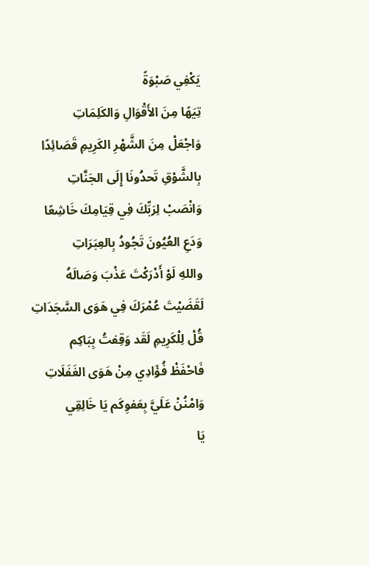يَكْفِي صَبْوَةً
تِيَهًا مِنَ الأَقْوَالِ وَالكَلِمَاتِ
وَاجْعَلْ مِنَ الشَّهْرِ الكَرِيمِ قَصَائِدًا
بِالشَّوْقِ تَحدُونَا إِلَى الجَنَّاتِ
وَانْصَبْ لِرَبِّكَ فِي قِيَامِكَ خَاشِعًا
وَدَعِ العُيُونَ تَجُودُ بِالعِبَرَاتِ
واللهِ لَوْ أَدْرَكْتَ عَذْبَ وَصَالَهُ
لَقَضَيْتَ عُمْرَكَ فِي هَوَى السَّجَدَاتِ
قُلْ لِلْكَرِيمِ لَقَد وَقِفتُ بِبَاكِم
فَاحْفَظْ فُؤَادِي مِنْ هَوَى الغَفَلَاتِ
وَامْنُنْ عَلَيَّ بِعَفوِكَم يَا خَالِقِي
يَا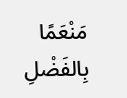مَنْعَمًا بِالفَضْلِ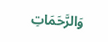وَالرَّحَمَاتِ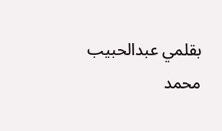بقلمي عبدالحبيب محمد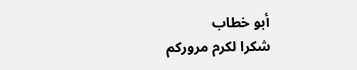أبو خطاب
شكرا لكرم مروركم